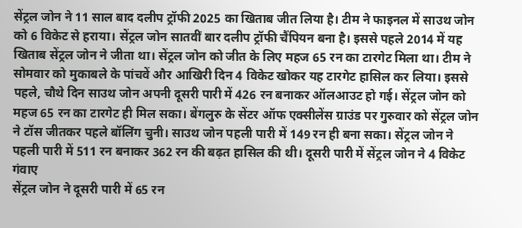सेंट्रल जोन ने 11 साल बाद दलीप ट्रॉफी 2025 का खिताब जीत लिया है। टीम ने फाइनल में साउथ जोन को 6 विकेट से हराया। सेंट्रल जोन सातवीं बार दलीप ट्रॉफी चैंपियन बना है। इससे पहले 2014 में यह खिताब सेंट्रल जोन ने जीता था। सेंट्रल जोन को जीत के लिए महज 65 रन का टारगेट मिला था। टीम ने सोमवार को मुकाबले के पांचवें और आखिरी दिन 4 विकेट खोकर यह टारगेट हासिल कर लिया। इससे पहले, चौथे दिन साउथ जोन अपनी दूसरी पारी में 426 रन बनाकर ऑलआउट हो गई। सेंट्रल जोन को महज 65 रन का टारगेट ही मिल सका। बेंगलुरु के सेंटर ऑफ एक्सीलेंस ग्राउंड पर गुरुवार को सेंट्रल जोन ने टॉस जीतकर पहले बॉलिंग चुनी। साउथ जोन पहली पारी में 149 रन ही बना सका। सेंट्रल जोन ने पहली पारी में 511 रन बनाकर 362 रन की बढ़त हासिल की थी। दूसरी पारी में सेंट्रल जोन ने 4 विकेट गंवाए
सेंट्रल जोन ने दूसरी पारी में 65 रन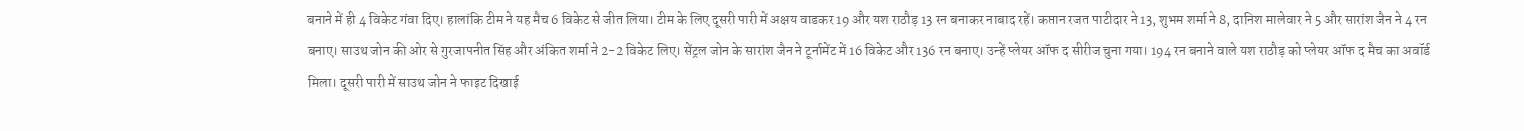बनाने में ही 4 विकेट गंवा दिए। हालांकि टीम ने यह मैच 6 विकेट से जीत लिया। टीम के लिए दूसरी पारी में अक्षय वाडकर 19 और यश राठौड़ 13 रन बनाकर नाबाद रहें। कप्तान रजत पाटीदार ने 13, शुभम शर्मा ने 8, दानिश मालेवार ने 5 और सारांश जैन ने 4 रन बनाए। साउथ जोन की ओर से गुरजापनीत सिंह और अंकित शर्मा ने 2-2 विकेट लिए। सेंट्रल जोन के सारांश जैन ने टूर्नामेंट में 16 विकेट और 136 रन बनाए। उन्हें प्लेयर ऑफ द सीरीज चुना गया। 194 रन बनाने वाले यश राठौड़ को प्लेयर ऑफ द मैच का अवॉर्ड मिला। दूसरी पारी में साउथ जोन ने फाइट दिखाई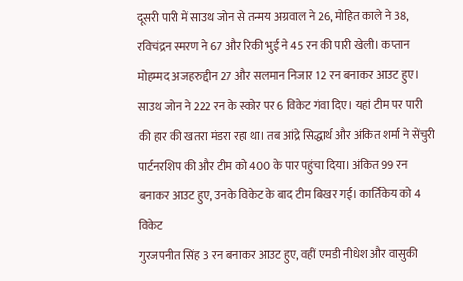दूसरी पारी में साउथ जोन से तन्मय अग्रवाल ने 26, मोहित काले ने 38, रविचंद्रन स्मरण ने 67 और रिकी भुई ने 45 रन की पारी खेली। कप्तान मोहम्मद अजहरुद्दीन 27 और सलमान निजार 12 रन बनाकर आउट हुए। साउथ जोन ने 222 रन के स्कोर पर 6 विकेट गंवा दिए। यहां टीम पर पारी की हार की खतरा मंडरा रहा था। तब आंद्रे सिद्धार्थ और अंकित शर्मा ने सेंचुरी पार्टनरशिप की और टीम को 400 के पार पहुंचा दिया। अंकित 99 रन बनाकर आउट हुए, उनके विकेट के बाद टीम बिखर गई। कार्तिकेय को 4 विकेट
गुरजपनीत सिंह 3 रन बनाकर आउट हुए, वहीं एमडी नीधेश और वासुकी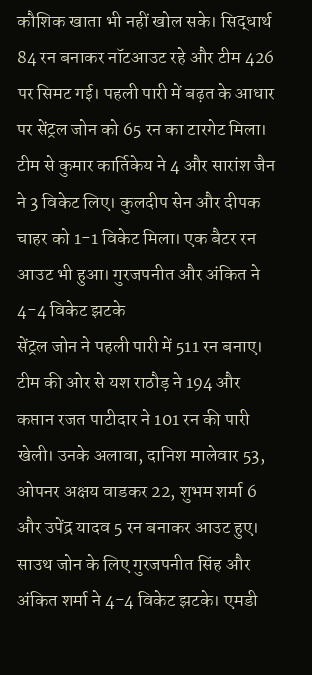कौशिक खाता भी नहीं खोल सके। सिद्धार्थ 84 रन बनाकर नॉटआउट रहे और टीम 426 पर सिमट गई। पहली पारी में बढ़त के आधार पर सेंट्रल जोन को 65 रन का टारगेट मिला। टीम से कुमार कार्तिकेय ने 4 और सारांश जैन ने 3 विकेट लिए। कुलदीप सेन और दीपक चाहर को 1-1 विकेट मिला। एक बैटर रन आउट भी हुआ। गुरजपनीत और अंकित ने 4-4 विकेट झटके
सेंट्रल जोन ने पहली पारी में 511 रन बनाए। टीम की ओर से यश राठौड़ ने 194 और कप्तान रजत पाटीदार ने 101 रन की पारी खेली। उनके अलावा, दानिश मालेवार 53, ओपनर अक्षय वाडकर 22, शुभम शर्मा 6 और उपेंद्र यादव 5 रन बनाकर आउट हुए। साउथ जोन के लिए गुरजपनीत सिंह और अंकित शर्मा ने 4-4 विकेट झटके। एमडी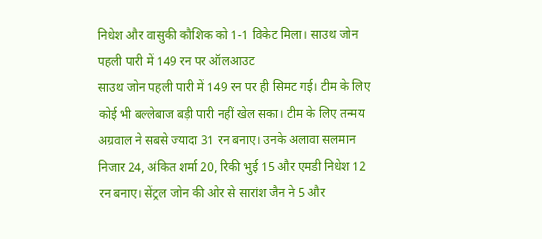निधेश और वासुकी कौशिक को 1-1 विकेट मिला। साउथ जोन पहली पारी में 149 रन पर ऑलआउट
साउथ जोन पहली पारी में 149 रन पर ही सिमट गई। टीम के लिए कोई भी बल्लेबाज बड़ी पारी नहीं खेल सका। टीम के लिए तन्मय अग्रवाल ने सबसे ज्यादा 31 रन बनाए। उनके अलावा सलमान निजार 24, अंकित शर्मा 20, रिकी भुई 15 और एमडी निधेश 12 रन बनाए। सेंट्रल जोन की ओर से सारांश जैन ने 5 और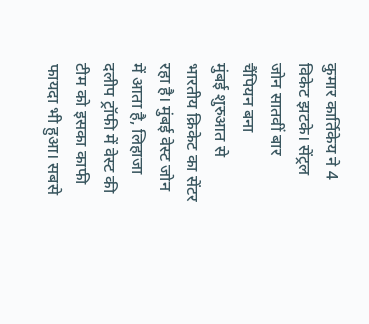कुमार कार्तिकेय ने 4 विकेट झटके। सेंट्रल जोन सातवीं बार चैंपियन बना
मुंबई शुरुआत से भारतीय क्रिकेट का सेंटर रहा है। मुंबई वेस्ट जोन में आता है, लिहाजा दलीप ट्रॉफी में वेस्ट की टीम को इसका काफी फायदा भी हुआ। सबसे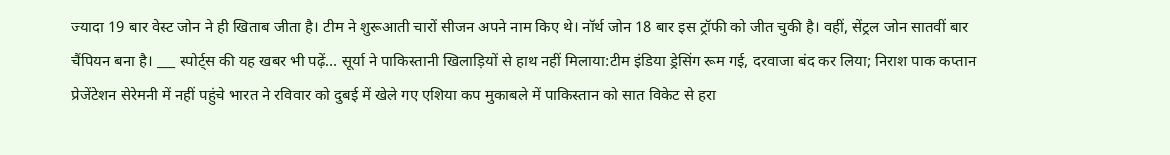ज्यादा 19 बार वेस्ट जोन ने ही खिताब जीता है। टीम ने शुरूआती चारों सीजन अपने नाम किए थे। नॉर्थ जोन 18 बार इस ट्रॉफी को जीत चुकी है। वहीं, सेंट्रल जोन सातवीं बार चैंपियन बना है। ___ स्पोर्ट्स की यह खबर भी पढ़ें… सूर्या ने पाकिस्तानी खिलाड़ियों से हाथ नहीं मिलाया:टीम इंडिया ड्रेसिंग रूम गई, दरवाजा बंद कर लिया; निराश पाक कप्तान प्रेजेंटेशन सेरेमनी में नहीं पहुंचे भारत ने रविवार को दुबई में खेले गए एशिया कप मुकाबले में पाकिस्तान को सात विकेट से हरा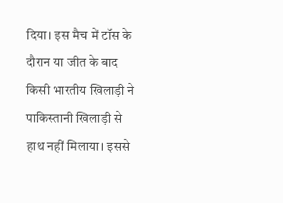दिया। इस मैच में टॉस के दौरान या जीत के बाद किसी भारतीय खिलाड़ी ने पाकिस्तानी खिलाड़ी से हाथ नहीं मिलाया। इससे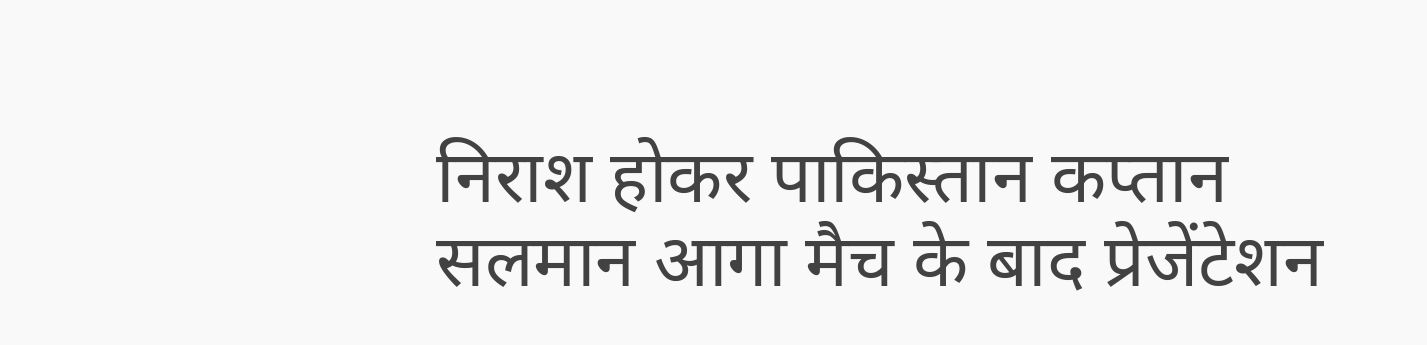निराश होकर पाकिस्तान कप्तान सलमान आगा मैच के बाद प्रेजेंटेशन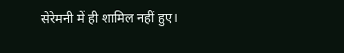सेरेमनी में ही शामिल नहीं हुए।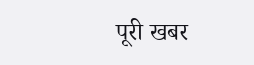पूरी खबर